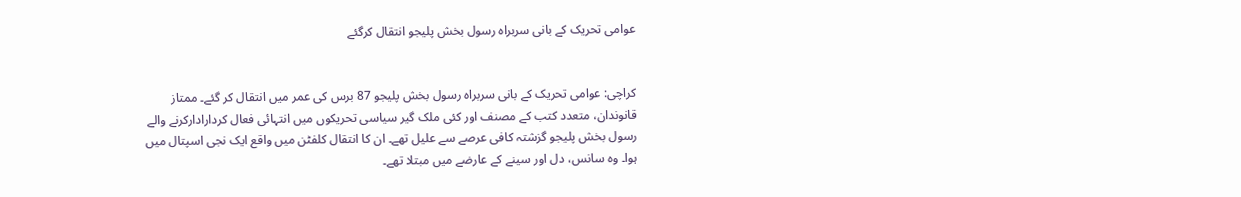عوامی تحریک کے بانی سربراہ رسول بخش پلیجو انتقال کرگئے


کراچی: عوامی تحریک کے بانی سربراہ رسول بخش پلیجو 87 برس کی عمر میں انتقال کر گئے۔ ممتاز قانوندان، متعدد کتب کے مصنف اور کئی ملک گیر سیاسی تحریکوں میں انتہائی فعال کردارادارکرنے والے رسول بخش پلیجو گزشتہ کافی عرصے سے علیل تھے۔ ان کا انتقال کلفٹن میں واقع ایک نجی اسپتال میں ہوا۔ وہ سانس، دل اور سینے کے عارضے میں مبتلا تھے۔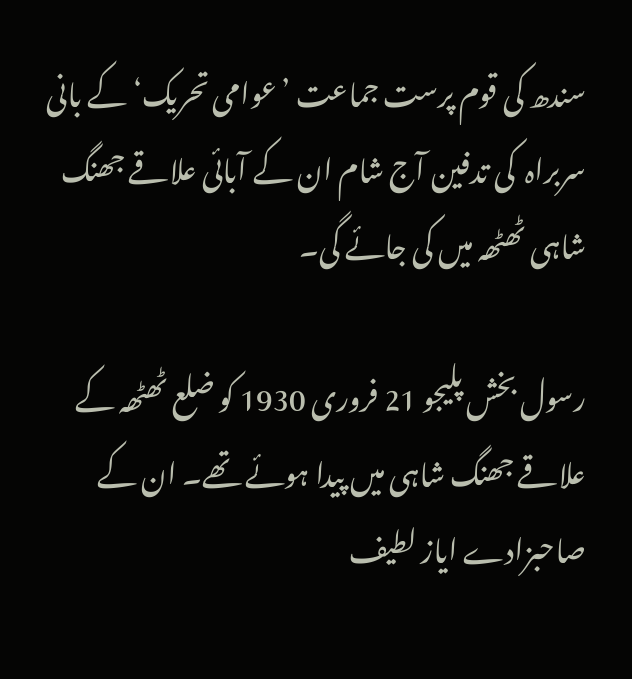سندھ کی قوم پرست جماعت ’عوامی تحریک‘ کے بانی سربراہ  کی تدفین آج شام ان کے آبائی علاقے جھنگ شاہی ٹھٹھہ میں کی جائے گی۔

رسول بخش پلیجو 21 فروری 1930 کو ضلع ٹھٹھہ کے علاقے جھنگ شاہی میں پیدا ہوئے تھے۔ ان کے صاحبزادے ایاز لطیف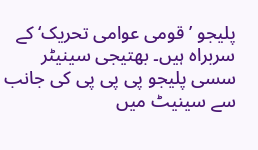پلیجو ’قومی عوامی تحریک‘ کے سربراہ ہیں۔ بھتیجی سینیٹر سسی پلیجو پی پی پی کی جانب سے سینیٹ میں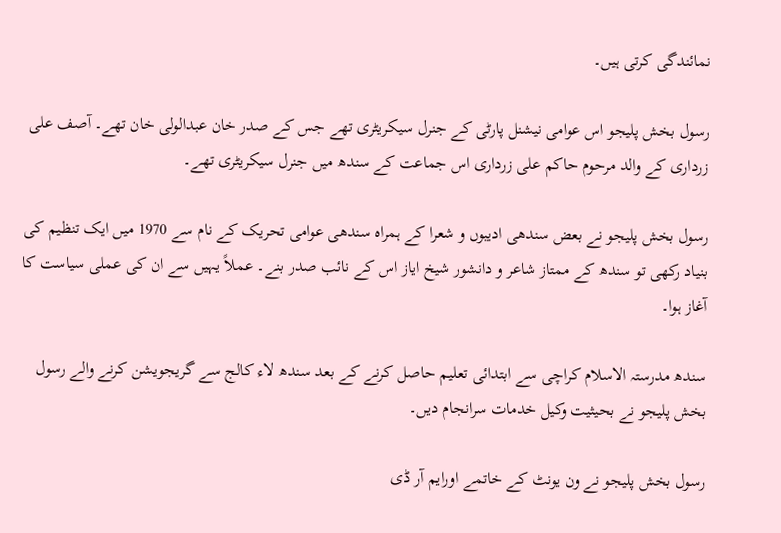نمائندگی کرتی ہیں۔

رسول بخش پلیجو اس عوامی نیشنل پارٹی کے جنرل سیکریٹری تھے جس کے صدر خان عبدالولی خان تھے۔ آصف علی زرداری کے والد مرحوم حاکم علی زرداری اس جماعت کے سندھ میں جنرل سیکریٹری تھے۔

رسول بخش پلیجو نے بعض سندھی ادیبوں و شعرا کے ہمراہ سندھی عوامی تحریک کے نام سے 1970 میں ایک تنظیم کی بنیاد رکھی تو سندھ کے ممتاز شاعر و دانشور شیخ ایاز اس کے نائب صدر بنے۔ عملاً یہیں سے ان کی عملی سیاست کا آغاز ہوا۔

سندھ مدرستہ الاسلام کراچی سے ابتدائی تعلیم حاصل کرنے کے بعد سندھ لاء کالج سے گریجویشن کرنے والے رسول بخش پلیجو نے بحیثیت وکیل خدمات سرانجام دیں۔

رسول بخش پلیجو نے ون یونٹ کے خاتمے اورایم آر ڈی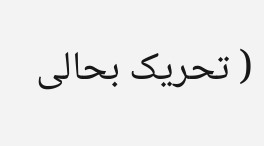( تحریک بحالی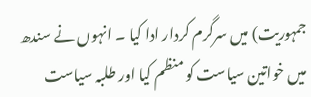جمہوریت) میں سرگرم کردار ادا کیا ۔ انہوں نے سندھ میں خواتین سیاست کو منظم کیا اور طلبہ سیاست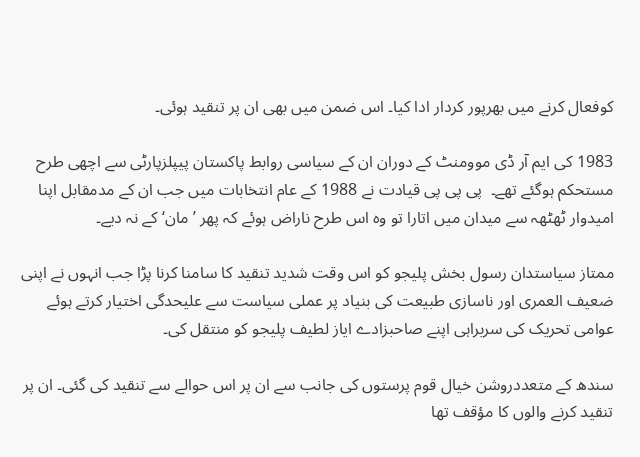کوفعال کرنے میں بھرپور کردار ادا کیا۔ اس ضمن میں بھی ان پر تنقید ہوئی۔

1983 کی ایم آر ڈی موومنٹ کے دوران ان کے سیاسی روابط پاکستان پیپلزپارٹی سے اچھی طرح مستحکم ہوگئے تھے۔  پی پی پی قیادت نے 1988 کے عام انتخابات میں جب ان کے مدمقابل اپنا امیدوار ٹھٹھہ سے میدان میں اتارا تو وہ اس طرح ناراض ہوئے کہ پھر ’مان‘ کے نہ دیے۔

ممتاز سیاستدان رسول بخش پلیجو کو اس وقت شدید تنقید کا سامنا کرنا پڑا جب انہوں نے اپنی ضعیف العمری اور ناسازی طبیعت کی بنیاد پر عملی سیاست سے علیحدگی اختیار کرتے ہوئے عوامی تحریک کی سربراہی اپنے صاحبزادے ایاز لطیف پلیجو کو منتقل کی۔

سندھ کے متعددروشن خیال قوم پرستوں کی جانب سے ان پر اس حوالے سے تنقید کی گئی۔ ان پر تنقید کرنے والوں کا مؤقف تھا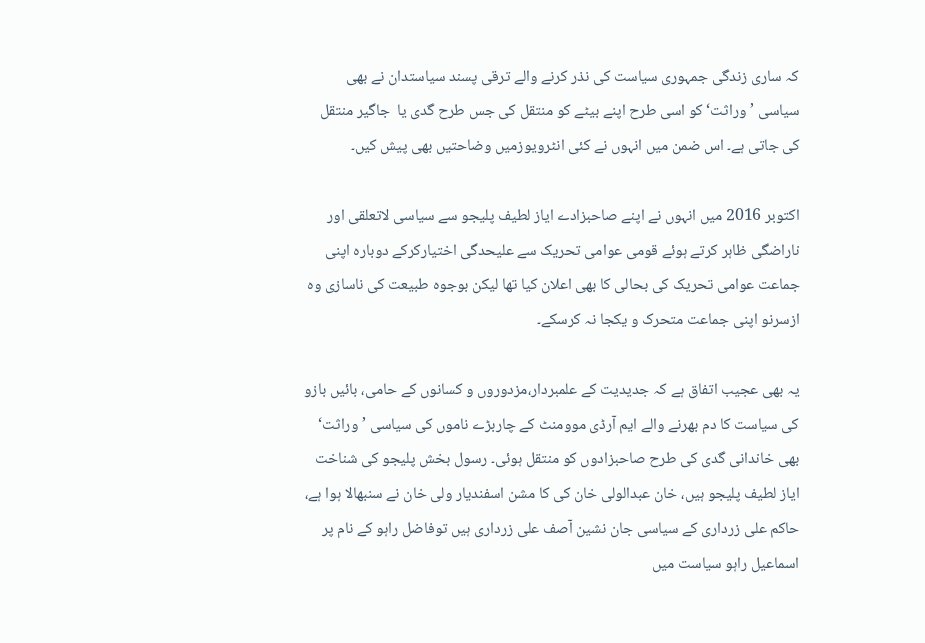کہ ساری زندگی جمہوری سیاست کی نذر کرنے والے ترقی پسند سیاستدان نے بھی سیاسی ’وراثت‘ کو اسی طرح اپنے بیٹے کو منتقل کی جس طرح گدی یا  جاگیر منتقل کی جاتی ہے۔ اس ضمن میں انہوں نے کئی انٹرویوزمیں وضاحتیں بھی پیش کیں۔

اکتوبر 2016 میں انہوں نے اپنے صاحبزادے ایاز لطیف پلیجو سے سیاسی لاتعلقی اور ناراضگی ظاہر کرتے ہوئے قومی عوامی تحریک سے علیحدگی اختیارکرکے دوبارہ اپنی جماعت عوامی تحریک کی بحالی کا بھی اعلان کیا تھا لیکن بوجوہ طبیعت کی ناسازی وہ ازسرنو اپنی جماعت متحرک و یکجا نہ کرسکے۔

یہ بھی عجیب اتفاق ہے کہ جدیدیت کے علمبردار،مزدوروں و کسانوں کے حامی، بائیں بازو کی سیاست کا دم بھرنے والے ایم آرڈی موومنٹ کے چاربڑے ناموں کی سیاسی ’وراثت‘ بھی خاندانی گدی کی طرح صاحبزادوں کو منتقل ہوئی۔ رسول بخش پلیجو کی شناخت ایاز لطیف پلیجو ہیں، خان عبدالولی خان کی کا مشن اسفندیار ولی خان نے سنبھالا ہوا ہے،  حاکم علی زرداری کے سیاسی جان نشین آصف علی زرداری ہیں توفاضل راہو کے نام پر اسماعیل راہو سیاست میں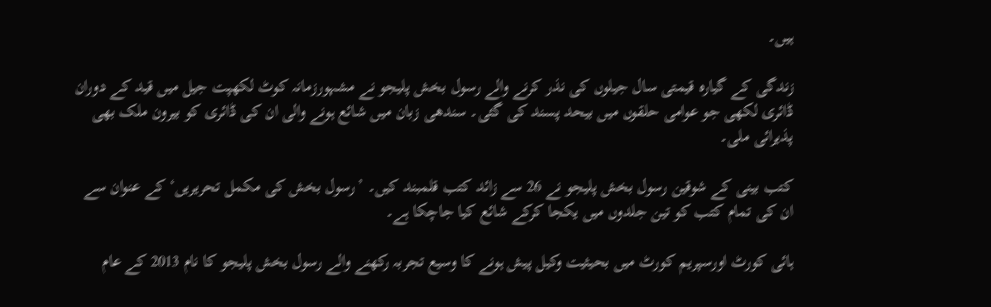ہیں۔

زندگی کے گیارہ قیمتی سال جیلوں کی نذر کرنے والے رسول بخش پلیجو نے مشہورزمانہ کوٹ لکھپت جیل میں قید کے دوران ڈائری لکھی جو عوامی حلقوں میں بیحد پسند کی گئی۔ سندھی زبان میں شائع ہونے والی ان کی ڈائری کو بیرون ملک بھی پذیرائی ملی۔

کتب بینی کے شوقین رسول بخش پلیجو نے 26 سے زائد کتب قلمبند کیں۔ ’رسول بخش کی مکمل تحریریں‘ کے عنوان سے ان کی تمام کتب کو تین جلدوں میں یکجا کرکے شائع کیا جاچکا ہے۔

ہائی کورٹ اورسپریم کورٹ میں بحیثیت وکیل پیش ہونے کا وسیع تجربہ رکھنے والے رسول بخش پلیجو کا نام 2013 کے عام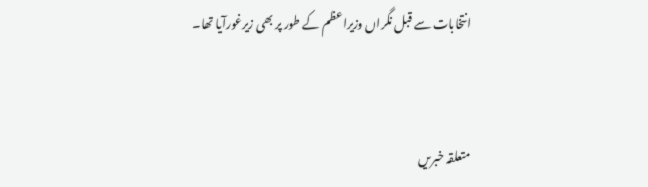انتخابات سے قبل نگراں وزیراعظم کے طور پر بھی زیرغورآیا تھا۔


متعلقہ خبریں